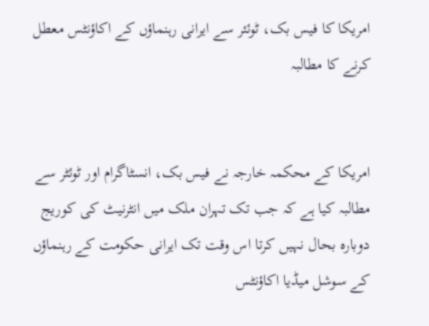امریکا کا فیس بک، ٹوئئر سے ایرانی رہنماؤں کے اکاؤنٹس معطل کرنے کا مطالبہ


امریکا کے محکمہ خارجہ نے فیس بک، انسٹاگرام اور ٹوئٹر سے مطالبہ کیا ہے کہ جب تک تہران ملک میں انٹرنیٹ کی کوریج دوبارہ بحال نہیں کرتا اس وقت تک ایرانی حکومت کے رہنماؤں کے سوشل میڈیا اکاؤنٹس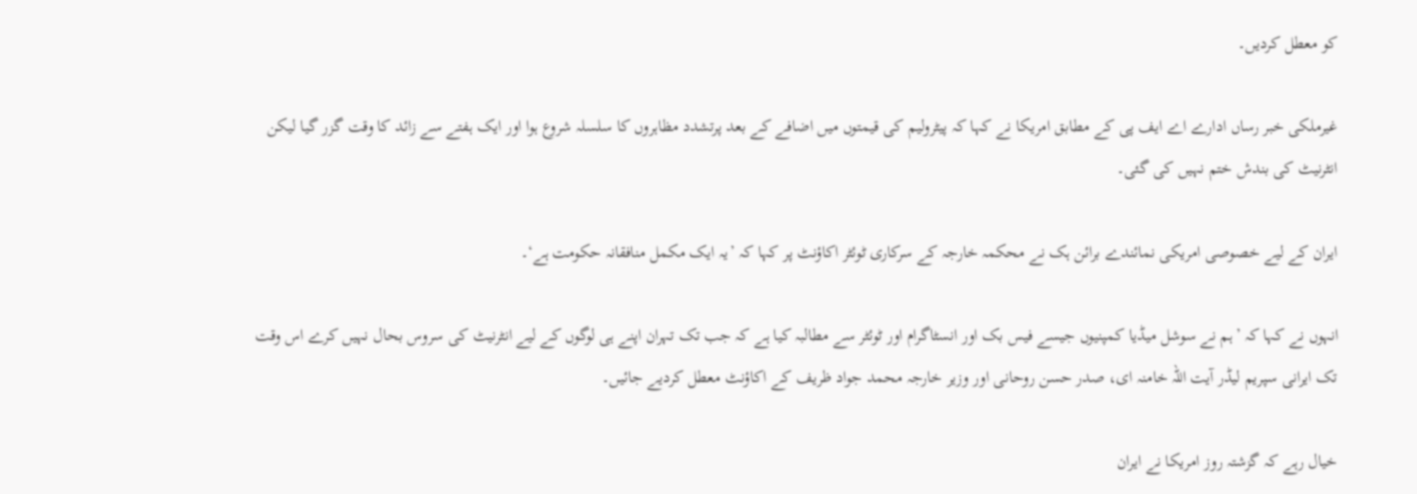کو معطل کردیں۔

غیرملکی خبر رساں ادارے اے ایف پی کے مطابق امریکا نے کہا کہ پیٹرولیم کی قیمتوں میں اضافے کے بعد پرتشدد مظاہروں کا سلسلہ شروع ہوا اور ایک ہفتے سے زائد کا وقت گزر گیا لیکن انٹرنیٹ کی بندش ختم نہیں کی گئی۔

ایران کے لیے خصوصی امریکی نمائندے برائن ہک نے محکمہ خارجہ کے سرکاری ٹوئٹر اکاؤنٹ پر کہا کہ ’یہ ایک مکمل منافقانہ حکومت ہے‘۔

انہوں نے کہا کہ ’ہم نے سوشل میڈیا کمپنیوں جیسے فیس بک اور انسٹاگرام اور ٹوئٹر سے مطالبہ کیا ہے کہ جب تک تہران اپنے ہی لوگوں کے لیے انٹرنیٹ کی سروس بحال نہیں کرے اس وقت تک ایرانی سپریم لیڈر آیت اللہ خامنہ ای، صدر حسن روحانی اور وزیر خارجہ محمد جواد ظریف کے اکاؤنٹ معطل کردیے جائیں۔

خیال رہے کہ گزشتہ روز امریکا نے ایران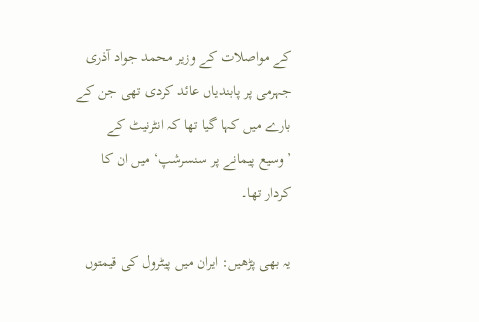کے مواصلات کے وزیر محمد جواد آذری جہرمی پر پابندیاں عائد کردی تھی جن کے بارے میں کہا گیا تھا کہ انٹرنیٹ کے ’وسیع پیمانے پر سنسرشپ‘ میں ان کا کردار تھا۔

یہ بھی پڑھیں: ایران میں پیٹرول کی قیمتوں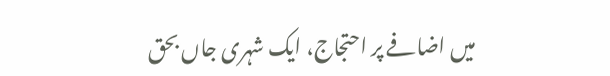میں اضافے پر احتجاج، ایک شہری جاں بحق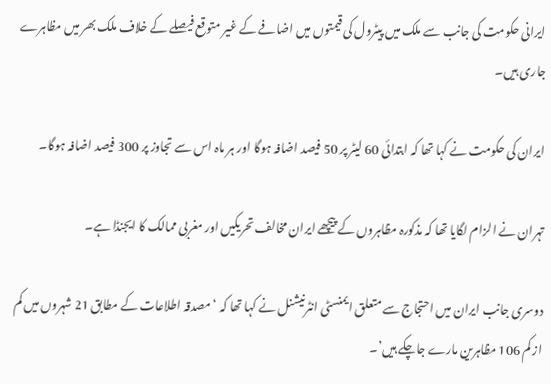ایرانی حکومت کی جانب سے ملک میں پیٹرول کی قیمتوں میں اضافے کے غیر متوقع فیصلے کے خلاف ملک بھر میں مظاہرے جاری ہیں۔

ایران کی حکومت نے کہا تھا کہ ابتدائی 60 لیٹر پر 50 فیصد اضافہ ہوگا اور ہر ماہ اس سے تجاوز پر 300 فیصد اضافہ ہوگا۔

تہران نے الزام لگایا تھا کہ مذکورہ مظاہروں کے پیچھے ایران مخالف تحریکیں اور مغربی ممالک کا ایجنڈا ہے۔

دوسری جانب ایران میں احتجاج سے متعلق ایمنسٹی انٹرنیشنل نے کہا تھا کہ ‘مصدقہ اطلاعات کے مطابق 21 شہروں میں کم از کم 106 مظاہرین مارے جاچکے ہیں’۔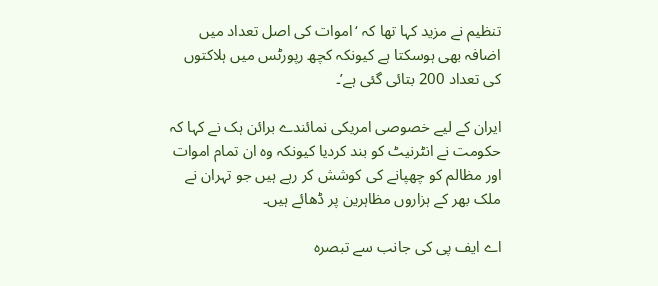تنظیم نے مزید کہا تھا کہ ‘اموات کی اصل تعداد میں اضافہ بھی ہوسکتا ہے کیونکہ کچھ رپورٹس میں ہلاکتوں کی تعداد 200 بتائی گئی ہے’۔

ایران کے لیے خصوصی امریکی نمائندے برائن ہک نے کہا کہ حکومت نے انٹرنیٹ کو بند کردیا کیونکہ وہ ان تمام اموات اور مظالم کو چھپانے کی کوشش کر رہے ہیں جو تہران نے ملک بھر کے ہزاروں مظاہرین پر ڈھائے ہیں۔

اے ایف پی کی جانب سے تبصرہ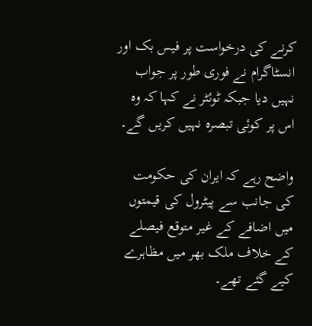کرنے کی درخواست پر فیس بک اور انسٹاگرام نے فوری طور پر جواب نہیں دیا جبکہ ٹوئٹر نے کہا کہ وہ اس پر کوئی تبصرہ نہیں کریں گے۔

واضح رہے کہ ایران کی حکومت کی جانب سے پیٹرول کی قیمتوں میں اضافے کے غیر متوقع فیصلے کے خلاف ملک بھر میں مظاہرے کیے گئے تھے۔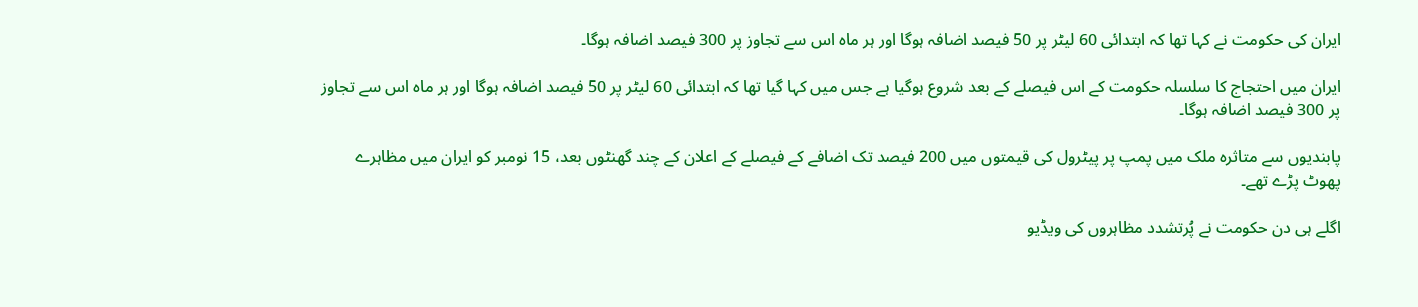ایران کی حکومت نے کہا تھا کہ ابتدائی 60 لیٹر پر 50 فیصد اضافہ ہوگا اور ہر ماہ اس سے تجاوز پر 300 فیصد اضافہ ہوگا۔

ایران میں احتجاج کا سلسلہ حکومت کے اس فیصلے کے بعد شروع ہوگیا ہے جس میں کہا گیا تھا کہ ابتدائی 60 لیٹر پر 50 فیصد اضافہ ہوگا اور ہر ماہ اس سے تجاوز پر 300 فیصد اضافہ ہوگا۔

پابندیوں سے متاثرہ ملک میں پمپ پر پیٹرول کی قیمتوں میں 200 فیصد تک اضافے کے فیصلے کے اعلان کے چند گھنٹوں بعد، 15 نومبر کو ایران میں مظاہرے پھوٹ پڑے تھے۔

اگلے ہی دن حکومت نے پُرتشدد مظاہروں کی ویڈیو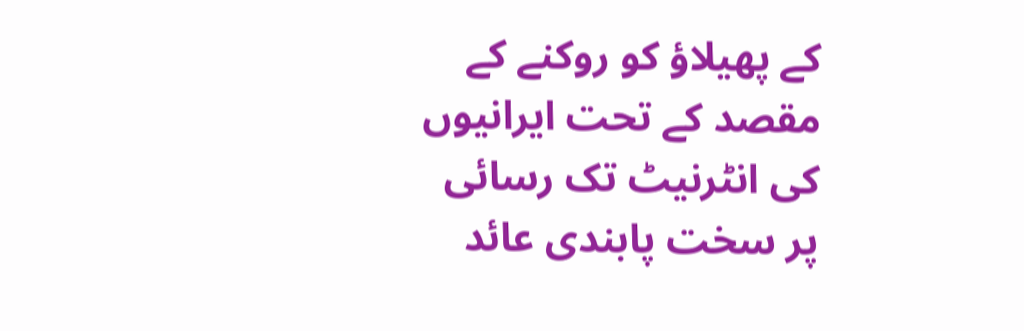کے پھیلاؤ کو روکنے کے مقصد کے تحت ایرانیوں کی انٹرنیٹ تک رسائی پر سخت پابندی عائد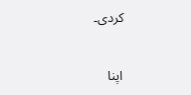کردی۔


اپنا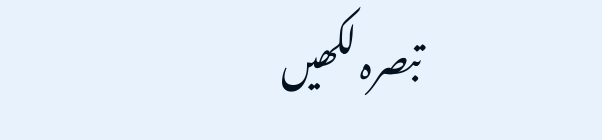تبصرہ لکھیں